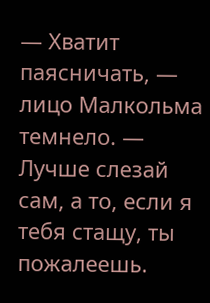— Хватит паясничать, — лицо Малкольма темнело. — Лучше слезай сам, а то, если я тебя стащу, ты пожалеешь.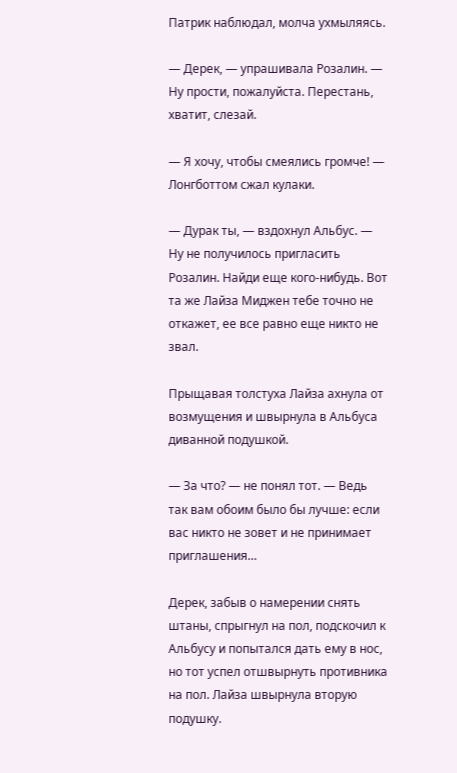Патрик наблюдал, молча ухмыляясь.

— Дерек, — упрашивала Розалин. — Ну прости, пожалуйста. Перестань, хватит, слезай.

— Я хочу, чтобы смеялись громче! — Лонгботтом сжал кулаки.

— Дурак ты, — вздохнул Альбус. — Ну не получилось пригласить Розалин. Найди еще кого-нибудь. Вот та же Лайза Миджен тебе точно не откажет, ее все равно еще никто не звал.

Прыщавая толстуха Лайза ахнула от возмущения и швырнула в Альбуса диванной подушкой.

— За что? — не понял тот. — Ведь так вам обоим было бы лучше: если вас никто не зовет и не принимает приглашения…

Дерек, забыв о намерении снять штаны, спрыгнул на пол, подскочил к Альбусу и попытался дать ему в нос, но тот успел отшвырнуть противника на пол. Лайза швырнула вторую подушку.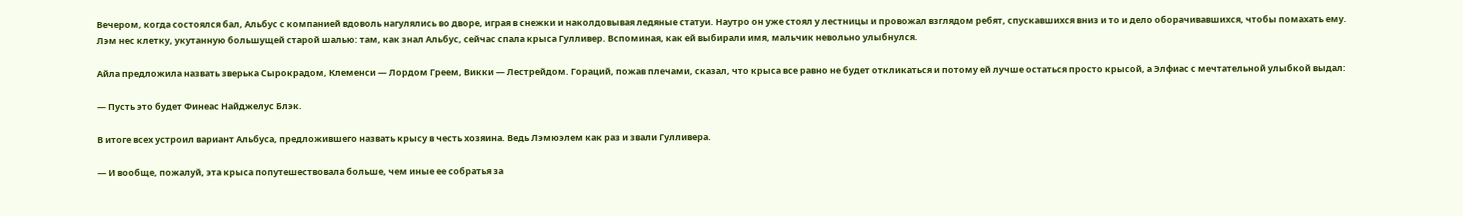Вечером, когда состоялся бал, Альбус с компанией вдоволь нагулялись во дворе, играя в снежки и наколдовывая ледяные статуи. Наутро он уже стоял у лестницы и провожал взглядом ребят, спускавшихся вниз и то и дело оборачивавшихся, чтобы помахать ему. Лэм нес клетку, укутанную большущей старой шалью: там, как знал Альбус, сейчас спала крыса Гулливер. Вспоминая, как ей выбирали имя, мальчик невольно улыбнулся.

Айла предложила назвать зверька Сырокрадом, Клеменси — Лордом Греем, Викки — Лестрейдом. Гораций, пожав плечами, сказал, что крыса все равно не будет откликаться и потому ей лучше остаться просто крысой, а Элфиас с мечтательной улыбкой выдал:

— Пусть это будет Финеас Найджелус Блэк.

В итоге всех устроил вариант Альбуса, предложившего назвать крысу в честь хозяина. Ведь Лэмюэлем как раз и звали Гулливера.

— И вообще, пожалуй, эта крыса попутешествовала больше, чем иные ее собратья за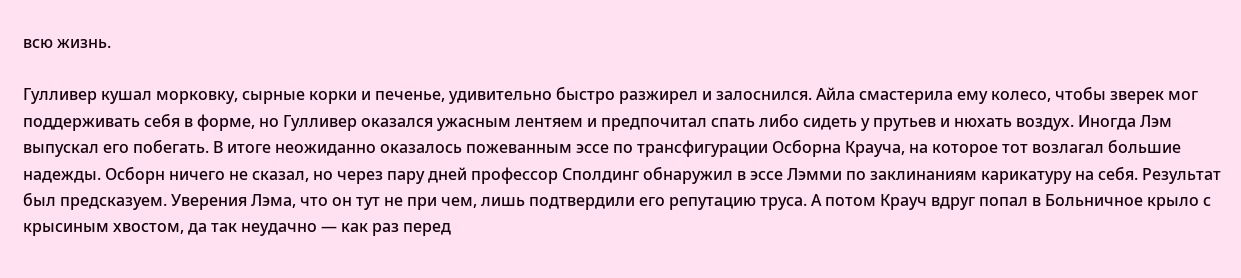всю жизнь.

Гулливер кушал морковку, сырные корки и печенье, удивительно быстро разжирел и залоснился. Айла смастерила ему колесо, чтобы зверек мог поддерживать себя в форме, но Гулливер оказался ужасным лентяем и предпочитал спать либо сидеть у прутьев и нюхать воздух. Иногда Лэм выпускал его побегать. В итоге неожиданно оказалось пожеванным эссе по трансфигурации Осборна Крауча, на которое тот возлагал большие надежды. Осборн ничего не сказал, но через пару дней профессор Сполдинг обнаружил в эссе Лэмми по заклинаниям карикатуру на себя. Результат был предсказуем. Уверения Лэма, что он тут не при чем, лишь подтвердили его репутацию труса. А потом Крауч вдруг попал в Больничное крыло с крысиным хвостом, да так неудачно — как раз перед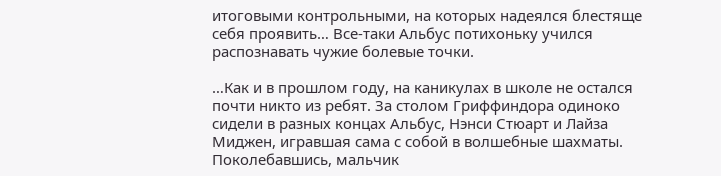итоговыми контрольными, на которых надеялся блестяще себя проявить… Все-таки Альбус потихоньку учился распознавать чужие болевые точки.

…Как и в прошлом году, на каникулах в школе не остался почти никто из ребят. За столом Гриффиндора одиноко сидели в разных концах Альбус, Нэнси Стюарт и Лайза Миджен, игравшая сама с собой в волшебные шахматы. Поколебавшись, мальчик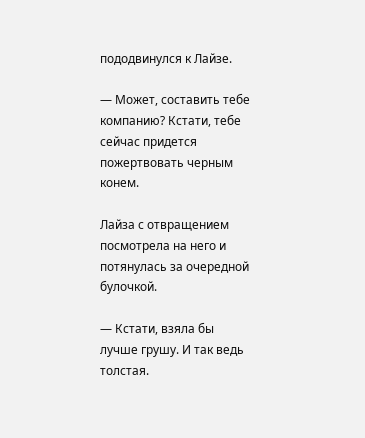пододвинулся к Лайзе.

— Может, составить тебе компанию? Кстати, тебе сейчас придется пожертвовать черным конем.

Лайза с отвращением посмотрела на него и потянулась за очередной булочкой.

— Кстати, взяла бы лучше грушу. И так ведь толстая.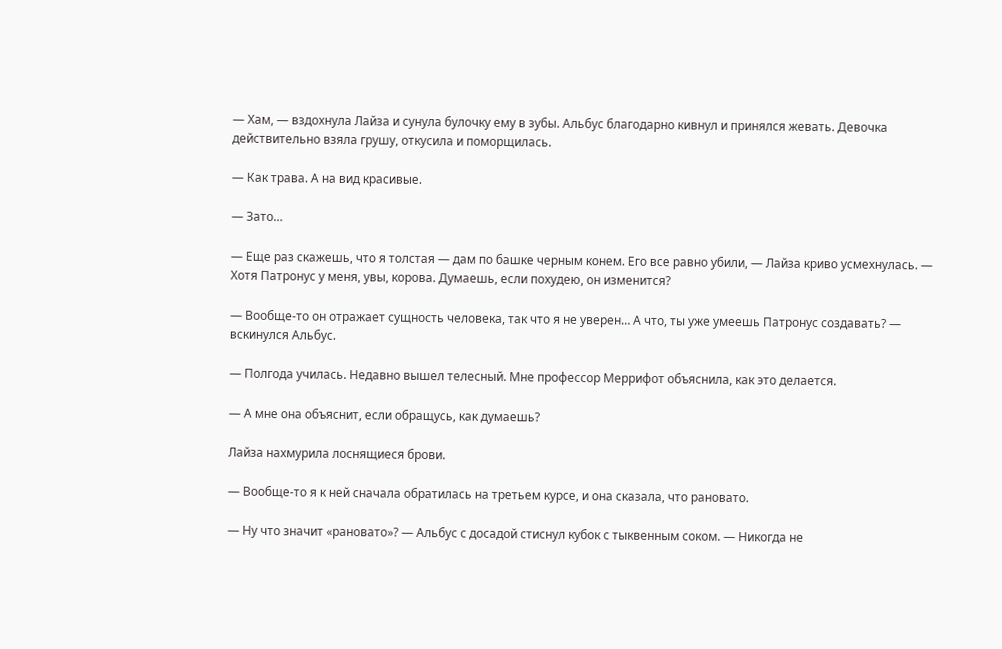— Хам, — вздохнула Лайза и сунула булочку ему в зубы. Альбус благодарно кивнул и принялся жевать. Девочка действительно взяла грушу, откусила и поморщилась.

— Как трава. А на вид красивые.

— Зато…

— Еще раз скажешь, что я толстая — дам по башке черным конем. Его все равно убили, — Лайза криво усмехнулась. — Хотя Патронус у меня, увы, корова. Думаешь, если похудею, он изменится?

— Вообще-то он отражает сущность человека, так что я не уверен… А что, ты уже умеешь Патронус создавать? — вскинулся Альбус.

— Полгода училась. Недавно вышел телесный. Мне профессор Меррифот объяснила, как это делается.

— А мне она объяснит, если обращусь, как думаешь?

Лайза нахмурила лоснящиеся брови.

— Вообще-то я к ней сначала обратилась на третьем курсе, и она сказала, что рановато.

— Ну что значит «рановато»? — Альбус с досадой стиснул кубок с тыквенным соком. — Никогда не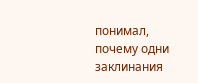понимал, почему одни заклинания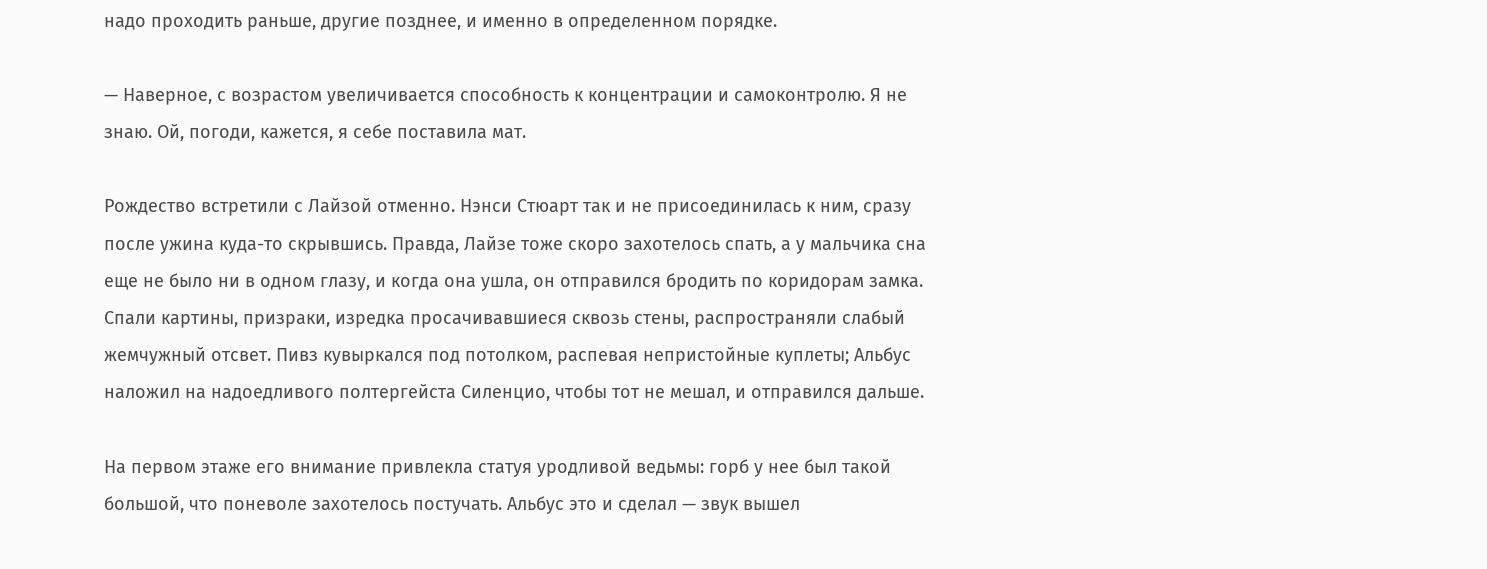надо проходить раньше, другие позднее, и именно в определенном порядке.

— Наверное, с возрастом увеличивается способность к концентрации и самоконтролю. Я не знаю. Ой, погоди, кажется, я себе поставила мат.

Рождество встретили с Лайзой отменно. Нэнси Стюарт так и не присоединилась к ним, сразу после ужина куда-то скрывшись. Правда, Лайзе тоже скоро захотелось спать, а у мальчика сна еще не было ни в одном глазу, и когда она ушла, он отправился бродить по коридорам замка. Спали картины, призраки, изредка просачивавшиеся сквозь стены, распространяли слабый жемчужный отсвет. Пивз кувыркался под потолком, распевая непристойные куплеты; Альбус наложил на надоедливого полтергейста Силенцио, чтобы тот не мешал, и отправился дальше.

На первом этаже его внимание привлекла статуя уродливой ведьмы: горб у нее был такой большой, что поневоле захотелось постучать. Альбус это и сделал — звук вышел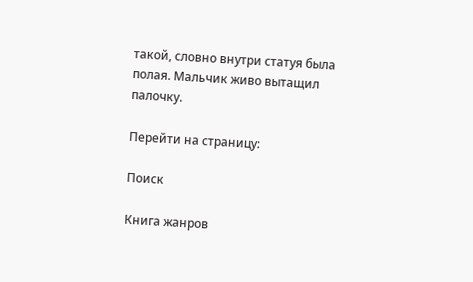такой, словно внутри статуя была полая. Мальчик живо вытащил палочку.

Перейти на страницу:

Поиск

Книга жанров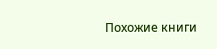Похожие книги